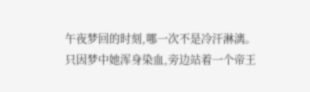午夜梦回的时刻,哪一次不是冷汗淋漓。
只因梦中她浑身染血,旁边站着一个帝王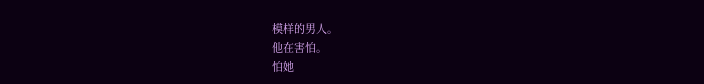模样的男人。
他在害怕。
怕她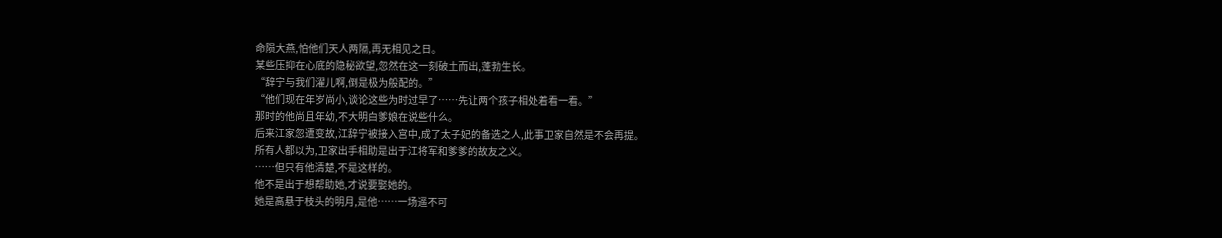命陨大燕,怕他们天人两隔,再无相见之日。
某些压抑在心底的隐秘欲望,忽然在这一刻破土而出,蓬勃生长。
“辞宁与我们濯儿啊,倒是极为般配的。”
“他们现在年岁尚小,谈论这些为时过早了……先让两个孩子相处着看一看。”
那时的他尚且年幼,不大明白爹娘在说些什么。
后来江家忽遭变故,江辞宁被接入宫中,成了太子妃的备选之人,此事卫家自然是不会再提。
所有人都以为,卫家出手相助是出于江将军和爹爹的故友之义。
……但只有他清楚,不是这样的。
他不是出于想帮助她,才说要娶她的。
她是高悬于枝头的明月,是他……一场遥不可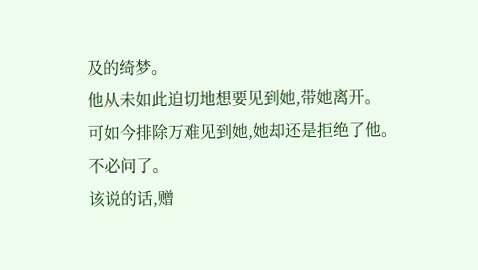及的绮梦。
他从未如此迫切地想要见到她,带她离开。
可如今排除万难见到她,她却还是拒绝了他。
不必问了。
该说的话,赠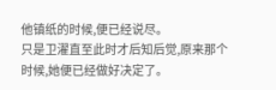他镇纸的时候,便已经说尽。
只是卫濯直至此时才后知后觉,原来那个时候,她便已经做好决定了。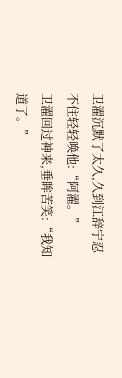卫濯沉默了太久,久到江辞宁忍不住轻轻唤他:“阿濯。”
卫濯回过神来,垂眸苦笑:“我知道了。”